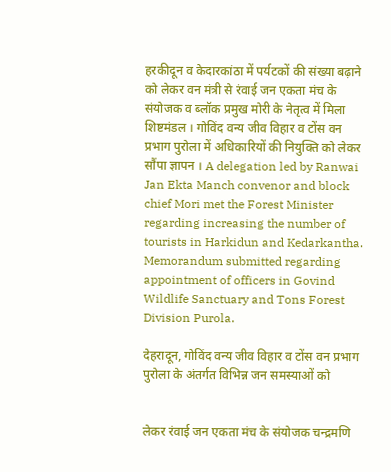हरकीदून व केदारकांठा में पर्यटकों की संख्या बढ़ाने को लेकर वन मंत्री से रंवाई जन एकता मंच के संयोजक व ब्लॉक प्रमुख मोरी के नेतृत्व में मिला शिष्टमंडल । गोविंद वन्य जीव विहार व टोंस वन प्रभाग पुरोला में अधिकारियों की नियुक्ति को लेकर सौंपा ज्ञापन । A delegation led by Ranwai Jan Ekta Manch convenor and block chief Mori met the Forest Minister regarding increasing the number of tourists in Harkidun and Kedarkantha. Memorandum submitted regarding appointment of officers in Govind Wildlife Sanctuary and Tons Forest Division Purola.

देहरादून, गोविंद वन्य जीव विहार व टोंस वन प्रभाग पुरोला के अंतर्गत विभिन्न जन समस्याओं को


लेकर रंवाई जन एकता मंच के संयोजक चन्द्रमणि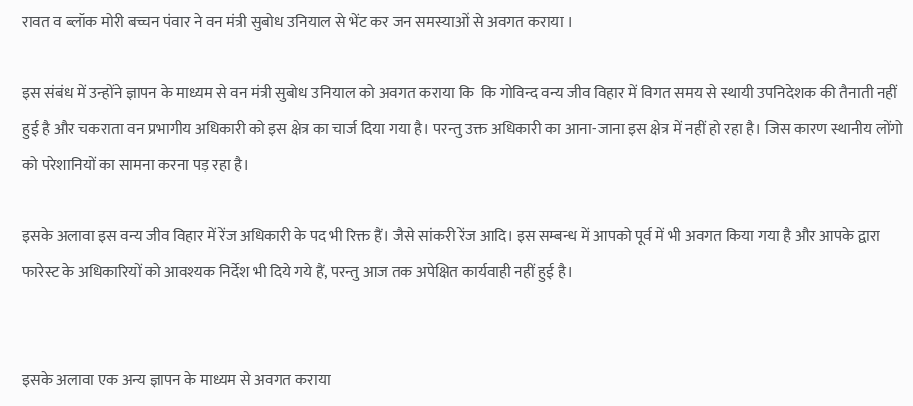रावत व ब्लॉक मोरी बच्चन पंवार ने वन मंत्री सुबोध उनियाल से भेंट कर जन समस्याओं से अवगत कराया ।

इस संबंध में उन्होंने ज्ञापन के माध्यम से वन मंत्री सुबोध उनियाल को अवगत कराया कि  कि गोविन्द वन्य जीव विहार में विगत समय से स्थायी उपनिदेशक की तैनाती नहीं हुई है और चकराता वन प्रभागीय अधिकारी को इस क्षेत्र का चार्ज दिया गया है। परन्तु उक्त अधिकारी का आना-जाना इस क्षेत्र में नहीं हो रहा है। जिस कारण स्थानीय लोंगो को परेशानियों का सामना करना पड़ रहा है।

इसके अलावा इस वन्य जीव विहार में रेंज अधिकारी के पद भी रिक्त हैं। जैसे सांकरी रेंज आदि। इस सम्बन्ध में आपको पूर्व में भी अवगत किया गया है और आपके द्वारा फारेस्ट के अधिकारियों को आवश्यक निर्देश भी दिये गये हैं, परन्तु आज तक अपेक्षित कार्यवाही नहीं हुई है।


इसके अलावा एक अन्य ज्ञापन के माध्यम से अवगत कराया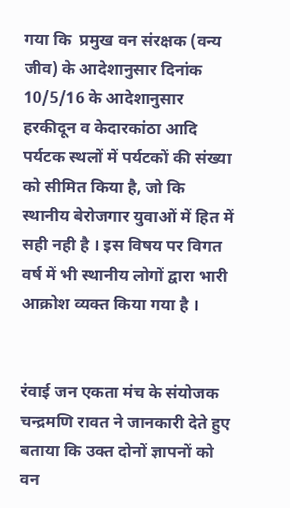गया कि  प्रमुख वन संरक्षक (वन्य जीव) के आदेशानुसार दिनांक 10/5/16 के आदेशानुसार हरकीदून व केदारकांठा आदि पर्यटक स्थलों में पर्यटकों की संख्या को सीमित किया है, जो कि स्थानीय बेरोजगार युवाओं में हित में सही नही है । इस विषय पर विगत वर्ष में भी स्थानीय लोगों द्वारा भारी आक्रोश व्यक्त किया गया है ।


रंवाई जन एकता मंच के संयोजक चन्द्रमणि रावत ने जानकारी देते हुए बताया कि उक्त दोनों ज्ञापनों को वन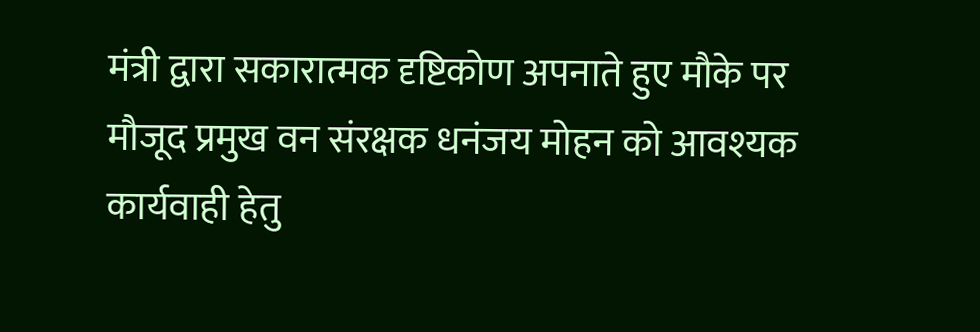मंत्री द्वारा सकारात्मक दृष्टिकोण अपनाते हुए मौके पर मौजूद प्रमुख वन संरक्षक धनंजय मोहन को आवश्यक कार्यवाही हेतु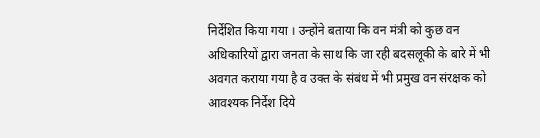निर्देशित किया गया । उन्होंने बताया कि वन मंत्री को कुछ वन अधिकारियों द्वारा जनता के साथ कि जा रही बदसलूकी के बारे में भी अवगत कराया गया है व उक्त के संबंध में भी प्रमुख वन संरक्षक को आवश्यक निर्देश दिये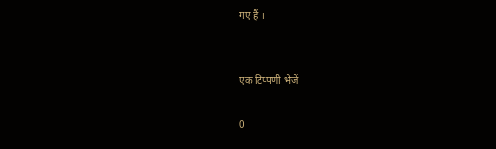गए हैं ।


एक टिप्पणी भेजें

0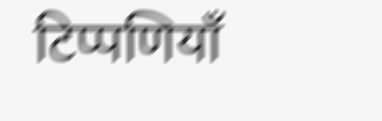टिप्पणियाँ